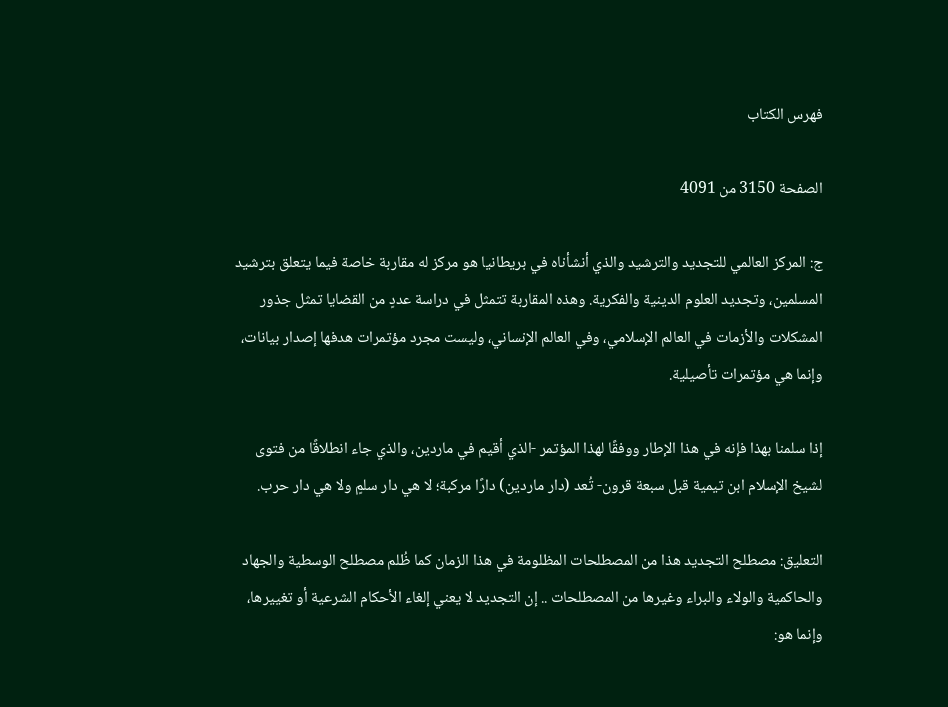فهرس الكتاب

الصفحة 3150 من 4091

ج: المركز العالمي للتجديد والترشيد والذي أنشأناه في بريطانيا هو مركز له مقاربة خاصة فيما يتعلق بترشيد المسلمين، وتجديد العلوم الدينية والفكرية. وهذه المقاربة تتمثل في دراسة عددٍ من القضايا تمثل جذور المشكلات والأزمات في العالم الإسلامي، وفي العالم الإنساني، وليست مجرد مؤتمرات هدفها إصدار بيانات، وإنما هي مؤتمرات تأصيلية.

إذا سلمنا بهذا فإنه في هذا الإطار ووفقًا لهذا المؤتمر -الذي أقيم في ماردين، والذي جاء انطلاقًا من فتوى لشيخ الإسلام ابن تيمية قبل سبعة قرون- تُعد (دار ماردين) دارًا مركبة؛ لا هي دار سلمٍ ولا هي دار حرب.

التعليق: مصطلح التجديد هذا من المصطلحات المظلومة في هذا الزمان كما ظُلم مصطلح الوسطية والجهاد والحاكمية والولاء والبراء وغيرها من المصطلحات .. إن التجديد لا يعني إلغاء الأحكام الشرعية أو تغييرها، وإنما هو: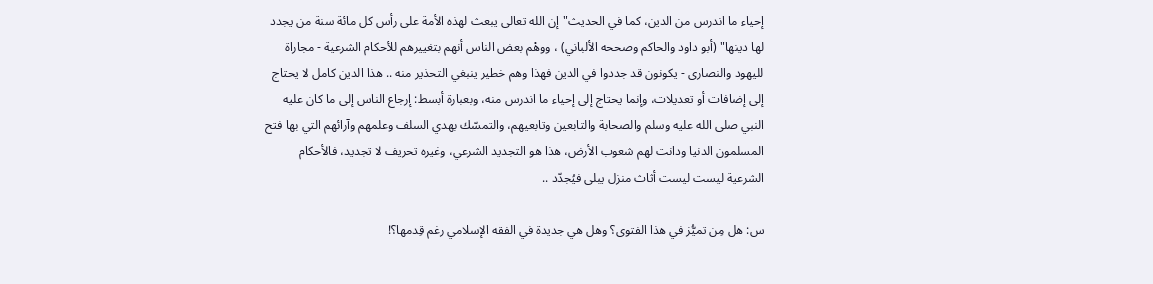إحياء ما اندرس من الدين، كما في الحديث"إن الله تعالى يبعث لهذه الأمة على رأس كل مائة سنة من يجدد لها دينها" (أبو داود والحاكم وصححه الألباني) ، ووهْم بعض الناس أنهم بتغييرهم للأحكام الشرعية - مجاراة لليهود والنصارى - يكونون قد جددوا في الدين فهذا وهم خطير ينبغي التحذير منه .. هذا الدين كامل لا يحتاج إلى إضافات أو تعديلات، وإنما يحتاج إلى إحياء ما اندرس منه، وبعبارة أبسط: إرجاع الناس إلى ما كان عليه النبي صلى الله عليه وسلم والصحابة والتابعين وتابعيهم، والتمسّك بهدي السلف وعلمهم وآرائهم التي بها فتح المسلمون الدنيا ودانت لهم شعوب الأرض، هذا هو التجديد الشرعي، وغيره تحريف لا تجديد، فالأحكام الشرعية ليست ليست أثاث منزل يبلى فيُجدّد ..

س: هل مِن تميُّز في هذا الفتوى؟ وهل هي جديدة في الفقه الإسلامي رغم قِدمها؟!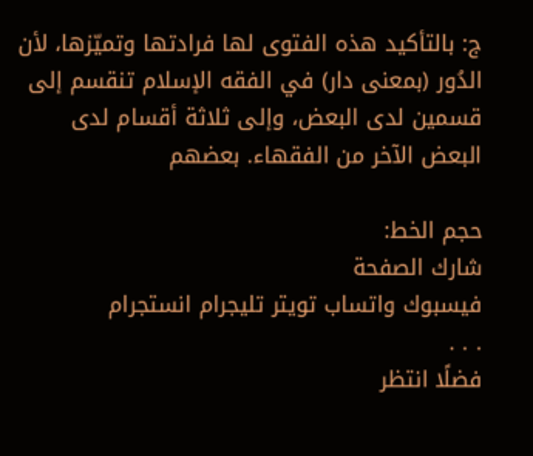ج: بالتأكيد هذه الفتوى لها فرادتها وتميّزها، لأن الدُور (بمعنى دار) في الفقه الإسلام تنقسم إلى قسمين لدى البعض، وإلى ثلاثة أقسام لدى البعض الآخر من الفقهاء. بعضهم

حجم الخط:
شارك الصفحة
فيسبوك واتساب تويتر تليجرام انستجرام
. . .
فضلًا انتظر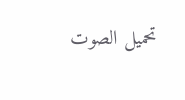تحميل الصوت